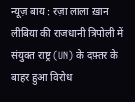न्यूज़ बाय : रज़ा लाला ख़ान
लीबिया की राजधानी त्रिपोली में संयुक्त राष्ट्र (UN) के दफ़्तर के बाहर हुआ विरोध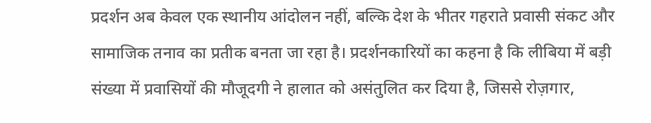प्रदर्शन अब केवल एक स्थानीय आंदोलन नहीं, बल्कि देश के भीतर गहराते प्रवासी संकट और सामाजिक तनाव का प्रतीक बनता जा रहा है। प्रदर्शनकारियों का कहना है कि लीबिया में बड़ी संख्या में प्रवासियों की मौजूदगी ने हालात को असंतुलित कर दिया है, जिससे रोज़गार,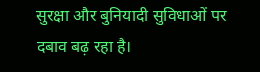सुरक्षा और बुनियादी सुविधाओं पर दबाव बढ़ रहा है।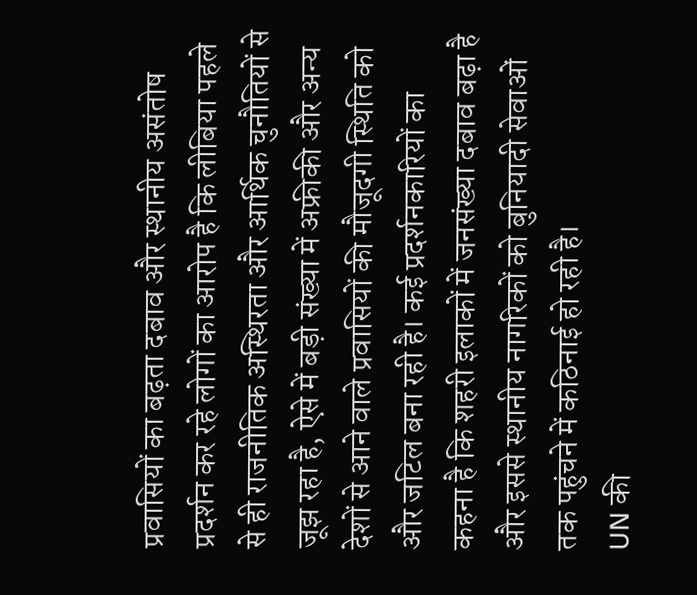प्रवासियों का बढ़ता दबाव और स्थानीय असंतोष
प्रदर्शन कर रहे लोगों का आरोप है कि लीबिया पहले से ही राजनीतिक अस्थिरता और आर्थिक चुनौतियों से जूझ रहा है, ऐसे में बड़ी संख्या में अफ्रीकी और अन्य देशों से आने वाले प्रवासियों की मौजूदगी स्थिति को और जटिल बना रही है। कई प्रदर्शनकारियों का कहना है कि शहरी इलाकों में जनसंख्या दबाव बढ़ा है और इससे स्थानीय नागरिकों को बुनियादी सेवाओं तक पहुंचने में कठिनाई हो रही है।
UN की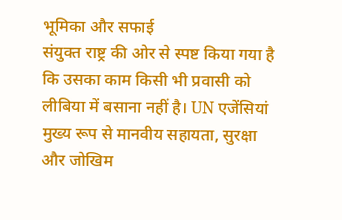भूमिका और सफाई
संयुक्त राष्ट्र की ओर से स्पष्ट किया गया है कि उसका काम किसी भी प्रवासी को लीबिया में बसाना नहीं है। UN एजेंसियां मुख्य रूप से मानवीय सहायता, सुरक्षा और जोखिम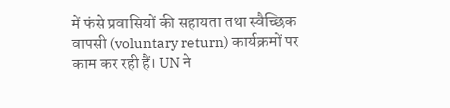में फंसे प्रवासियों की सहायता तथा स्वैच्छिक वापसी (voluntary return) कार्यक्रमों पर काम कर रही हैं। UN ने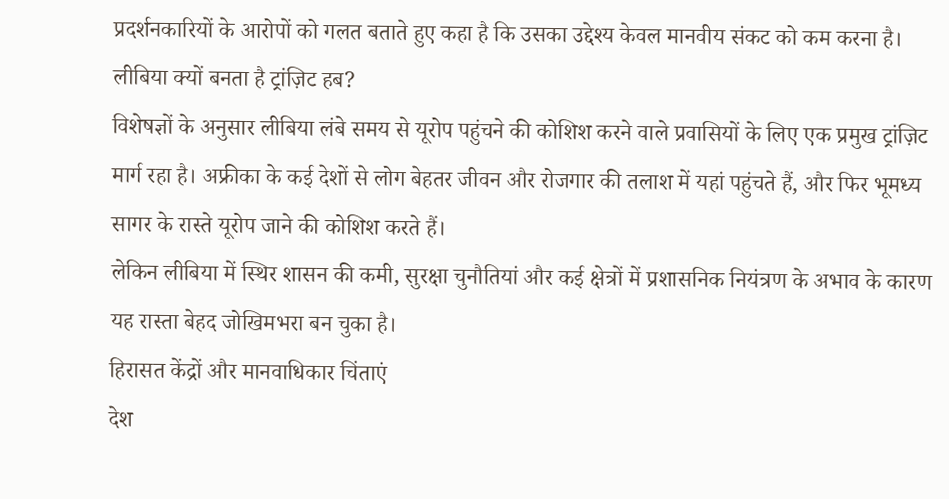प्रदर्शनकारियों के आरोपों को गलत बताते हुए कहा है कि उसका उद्देश्य केवल मानवीय संकट को कम करना है।
लीबिया क्यों बनता है ट्रांज़िट हब?
विशेषज्ञों के अनुसार लीबिया लंबे समय से यूरोप पहुंचने की कोशिश करने वाले प्रवासियों के लिए एक प्रमुख ट्रांज़िट मार्ग रहा है। अफ्रीका के कई देशों से लोग बेहतर जीवन और रोजगार की तलाश में यहां पहुंचते हैं, और फिर भूमध्य सागर के रास्ते यूरोप जाने की कोशिश करते हैं।
लेकिन लीबिया में स्थिर शासन की कमी, सुरक्षा चुनौतियां और कई क्षेत्रों में प्रशासनिक नियंत्रण के अभाव के कारण यह रास्ता बेहद जोखिमभरा बन चुका है।
हिरासत केंद्रों और मानवाधिकार चिंताएं
देश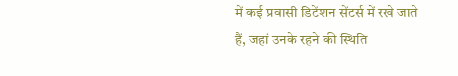में कई प्रवासी डिटेंशन सेंटर्स में रखे जाते हैं, जहां उनके रहने की स्थिति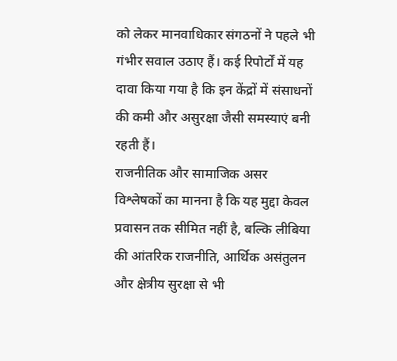को लेकर मानवाधिकार संगठनों ने पहले भी गंभीर सवाल उठाए हैं। कई रिपोर्टों में यह दावा किया गया है कि इन केंद्रों में संसाधनों की कमी और असुरक्षा जैसी समस्याएं बनी रहती हैं।
राजनीतिक और सामाजिक असर
विश्लेषकों का मानना है कि यह मुद्दा केवल प्रवासन तक सीमित नहीं है, बल्कि लीबिया की आंतरिक राजनीति, आर्थिक असंतुलन और क्षेत्रीय सुरक्षा से भी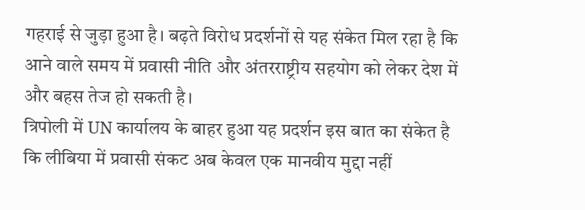गहराई से जुड़ा हुआ है। बढ़ते विरोध प्रदर्शनों से यह संकेत मिल रहा है कि आने वाले समय में प्रवासी नीति और अंतरराष्ट्रीय सहयोग को लेकर देश में और बहस तेज हो सकती है।
त्रिपोली में UN कार्यालय के बाहर हुआ यह प्रदर्शन इस बात का संकेत है कि लीबिया में प्रवासी संकट अब केवल एक मानवीय मुद्दा नहीं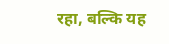रहा, बल्कि यह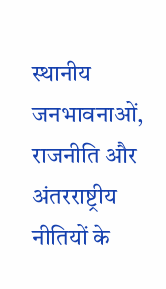स्थानीय जनभावनाओं, राजनीति और अंतरराष्ट्रीय नीतियों के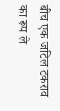बीच एक जटिल टकराव का रूप ले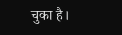चुका है।